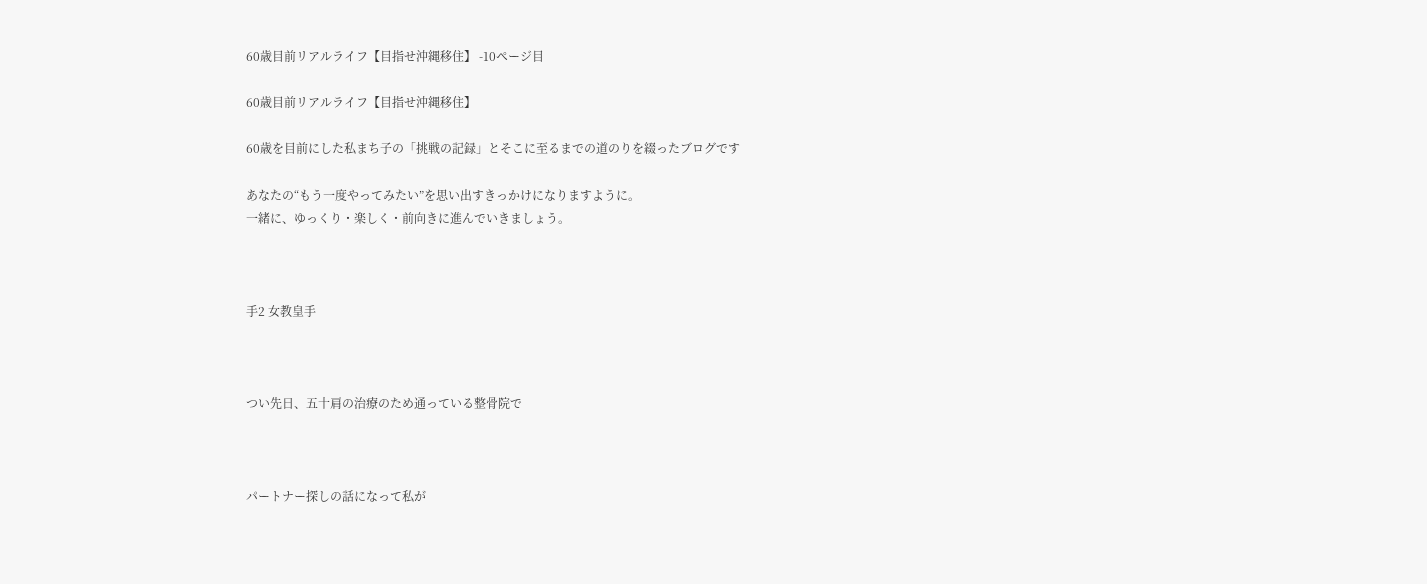60歳目前リアルライフ【目指せ沖縄移住】 -10ページ目

60歳目前リアルライフ【目指せ沖縄移住】

60歳を目前にした私まち子の「挑戦の記録」とそこに至るまでの道のりを綴ったブログです

あなたの“もう一度やってみたい”を思い出すきっかけになりますように。
一緒に、ゆっくり・楽しく・前向きに進んでいきましょう。



手2 女教皇手



つい先日、五十肩の治療のため通っている整骨院で



パートナー探しの話になって私が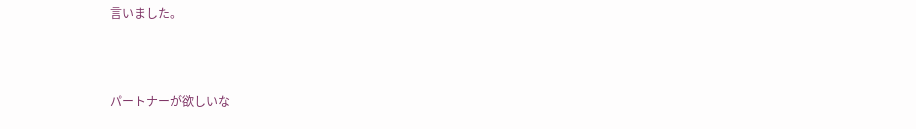言いました。



パートナーが欲しいな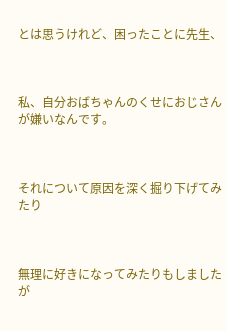とは思うけれど、困ったことに先生、



私、自分おばちゃんのくせにおじさんが嫌いなんです。



それについて原因を深く掘り下げてみたり



無理に好きになってみたりもしましたが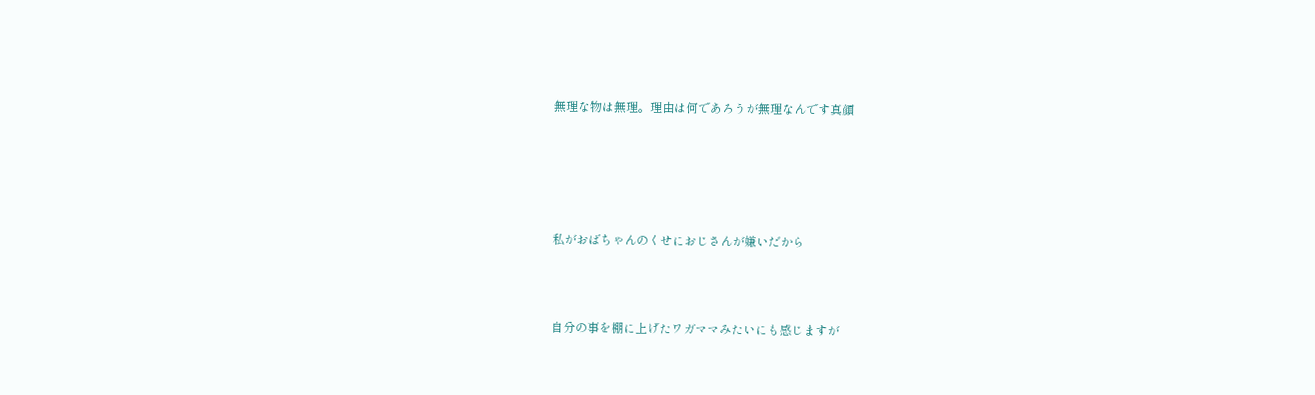無理な物は無理。理由は何であろうが無理なんです真顔





私がおばちゃんのくせにおじさんが嫌いだから



自分の事を棚に上げたワガママみたいにも感じますが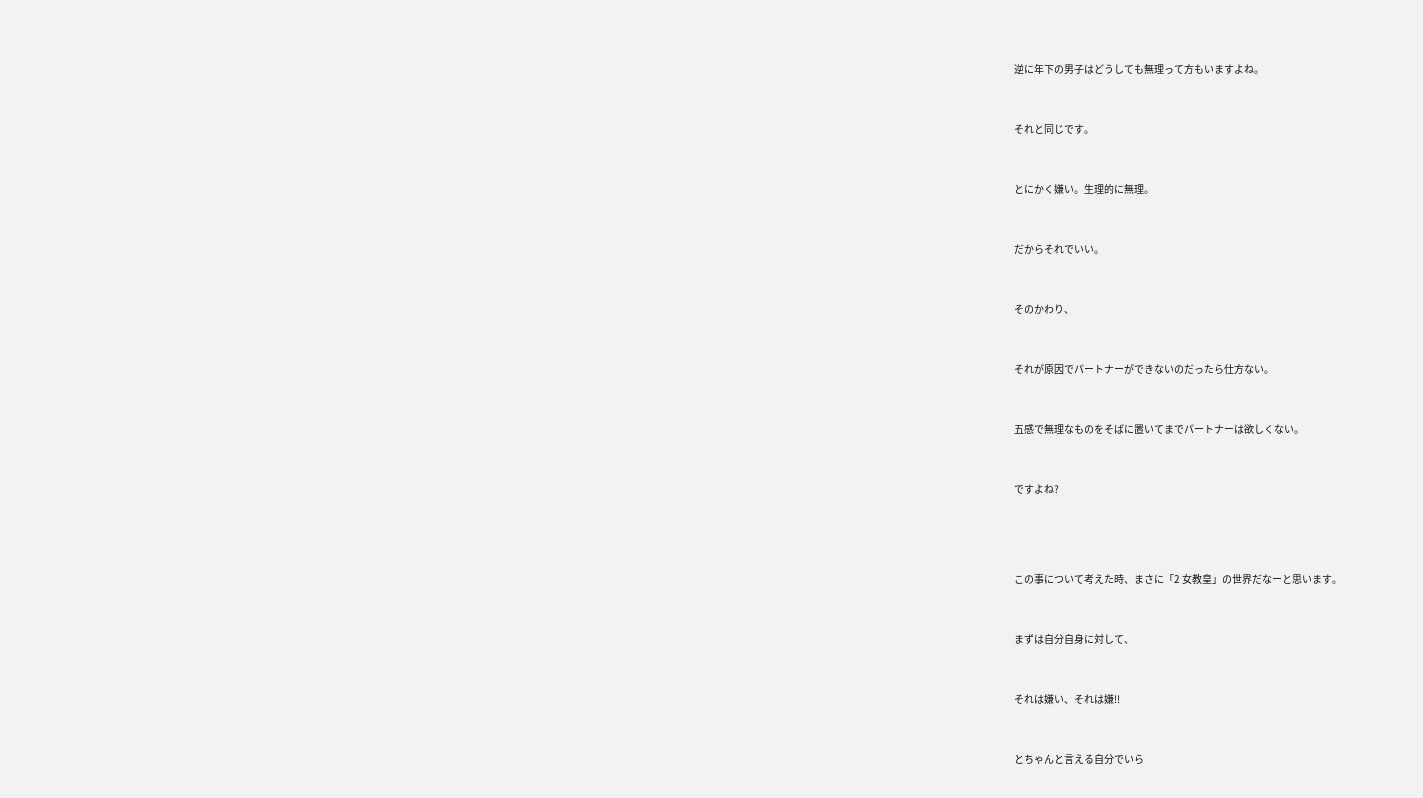逆に年下の男子はどうしても無理って方もいますよね。



それと同じです。



とにかく嫌い。生理的に無理。



だからそれでいい。



そのかわり、



それが原因でパートナーができないのだったら仕方ない。



五感で無理なものをそばに置いてまでパートナーは欲しくない。



ですよね?





この事について考えた時、まさに「2 女教皇」の世界だなーと思います。



まずは自分自身に対して、



それは嫌い、それは嫌!!



とちゃんと言える自分でいら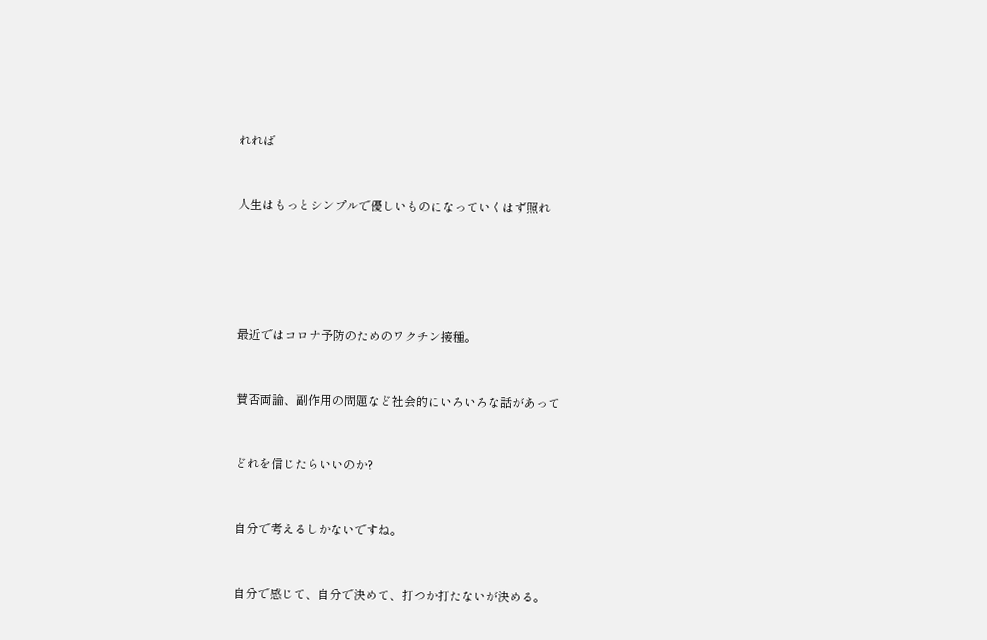れれば



人生はもっとシンプルで優しいものになっていくはず照れ







最近ではコロナ予防のためのワクチン接種。



賛否両論、副作用の問題など社会的にいろいろな話があって



どれを信じたらいいのか?



自分で考えるしかないですね。



自分で感じて、自分で決めて、打つか打たないが決める。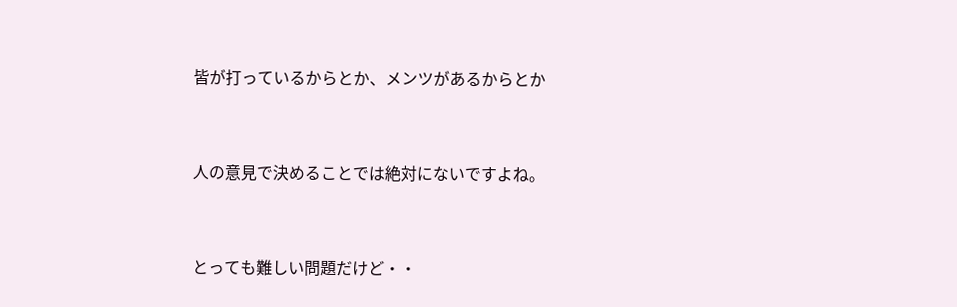皆が打っているからとか、メンツがあるからとか



人の意見で決めることでは絶対にないですよね。



とっても難しい問題だけど・・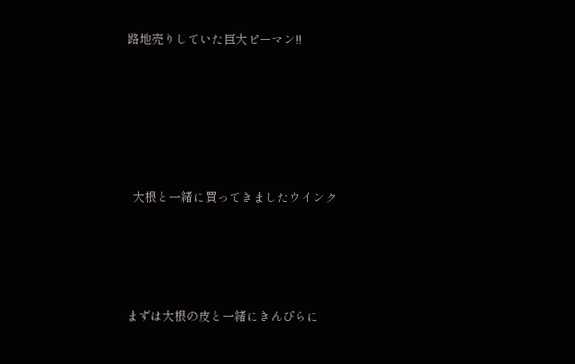路地売りしていた巨大ピーマン!!







  大根と一緒に買ってきましたウインク





まずは大根の皮と一緒にきんぴらに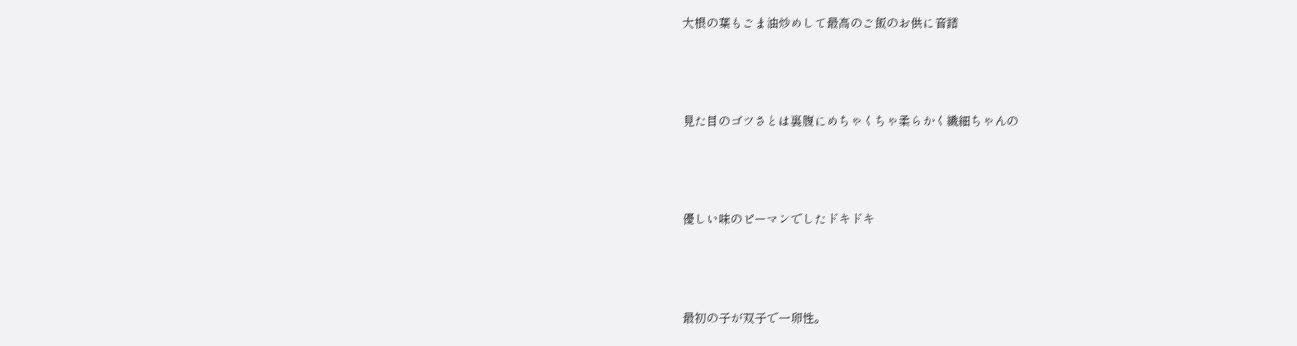大根の葉もごま油炒めして最高のご飯のお供に音譜



見た目のゴツさとは裏腹にめちゃくちゃ柔らかく繊細ちゃんの



優しい味のピーマンでしたドキドキ



最初の子が双子で一卵性。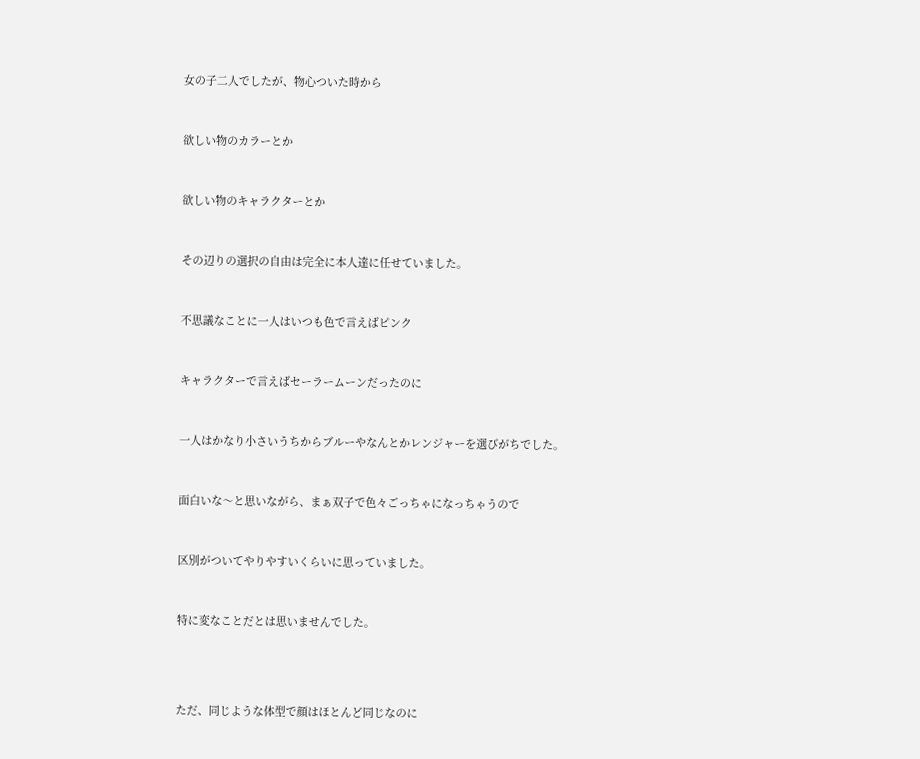女の子二人でしたが、物心ついた時から



欲しい物のカラーとか



欲しい物のキャラクターとか



その辺りの選択の自由は完全に本人達に任せていました。



不思議なことに一人はいつも色で言えばピンク



キャラクターで言えばセーラームーンだったのに



一人はかなり小さいうちからブルーやなんとかレンジャーを選びがちでした。



面白いな〜と思いながら、まぁ双子で色々ごっちゃになっちゃうので



区別がついてやりやすいくらいに思っていました。



特に変なことだとは思いませんでした。





ただ、同じような体型で顔はほとんど同じなのに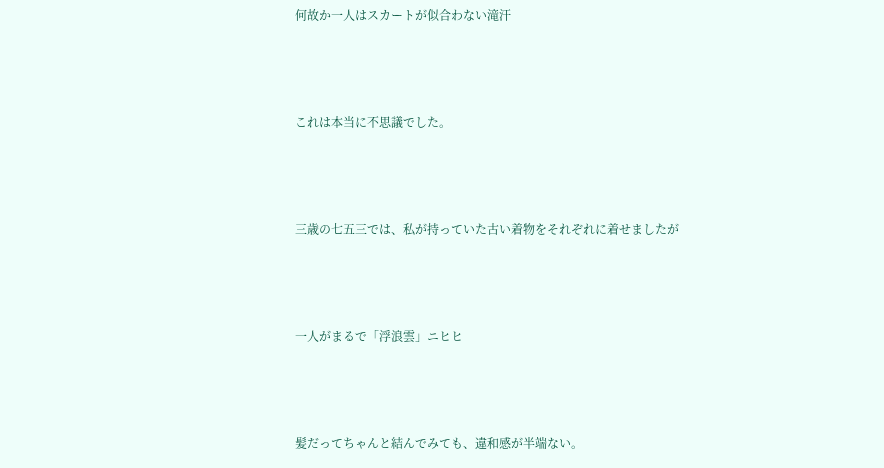何故か一人はスカートが似合わない滝汗



これは本当に不思議でした。



三歳の七五三では、私が持っていた古い着物をそれぞれに着せましたが



一人がまるで「浮浪雲」ニヒヒ



髪だってちゃんと結んでみても、違和感が半端ない。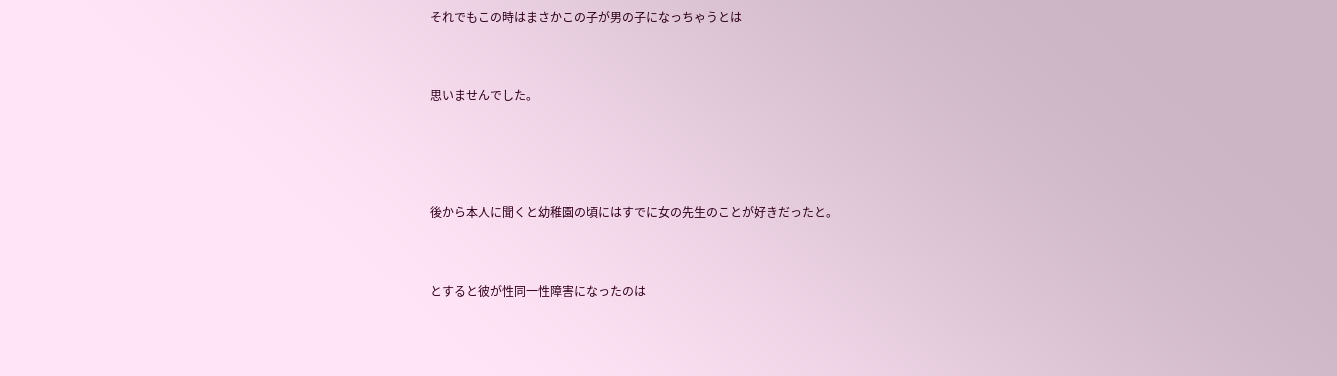それでもこの時はまさかこの子が男の子になっちゃうとは



思いませんでした。





後から本人に聞くと幼稚園の頃にはすでに女の先生のことが好きだったと。



とすると彼が性同一性障害になったのは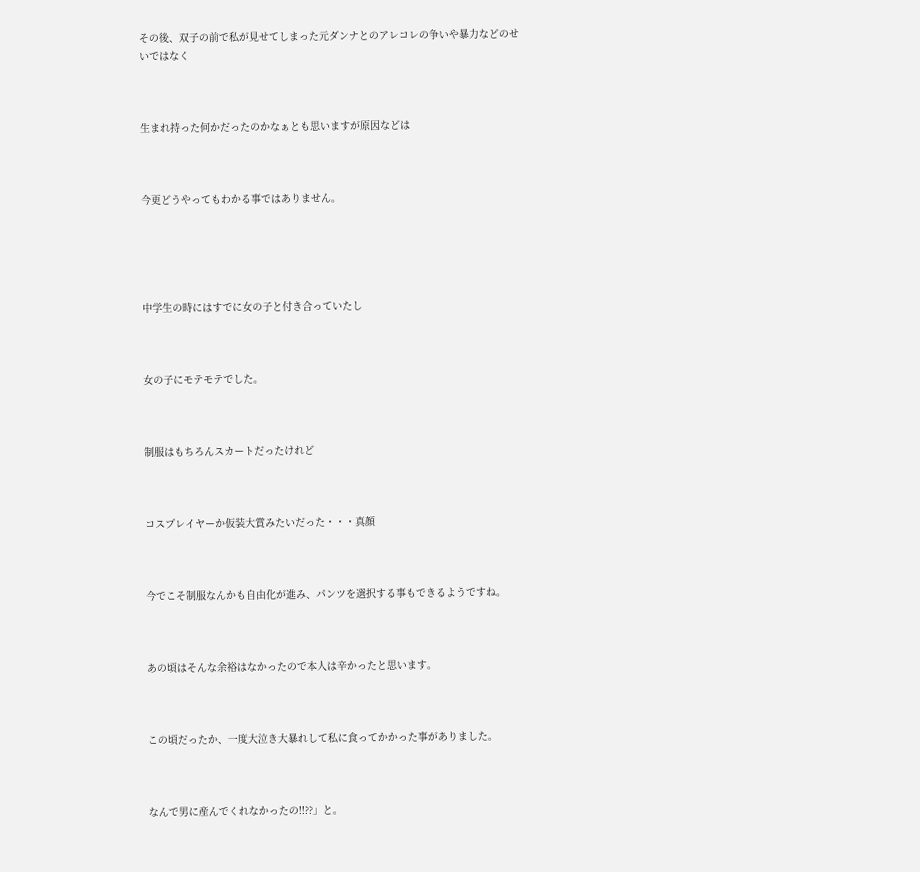その後、双子の前で私が見せてしまった元ダンナとのアレコレの争いや暴力などのせいではなく



生まれ持った何かだったのかなぁとも思いますが原因などは



今更どうやってもわかる事ではありません。





中学生の時にはすでに女の子と付き合っていたし



女の子にモテモテでした。



制服はもちろんスカートだったけれど



コスプレイヤーか仮装大賞みたいだった・・・真顔



今でこそ制服なんかも自由化が進み、パンツを選択する事もできるようですね。



あの頃はそんな余裕はなかったので本人は辛かったと思います。



この頃だったか、一度大泣き大暴れして私に食ってかかった事がありました。



なんで男に産んでくれなかったの!!??」と。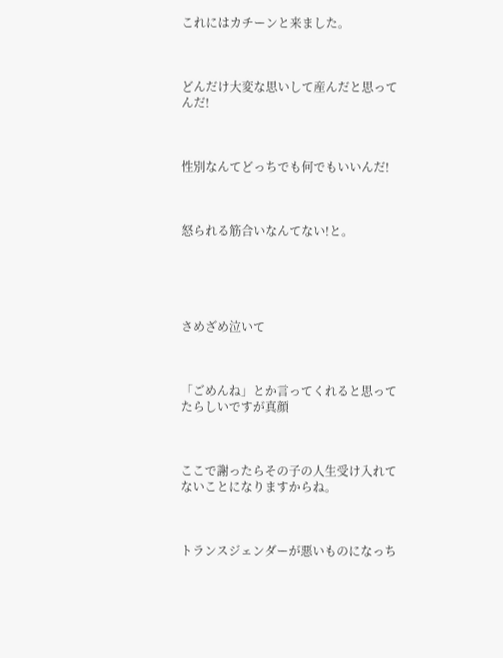これにはカチーンと来ました。



どんだけ大変な思いして産んだと思ってんだ!



性別なんてどっちでも何でもいいんだ!



怒られる筋合いなんてない!と。





さめざめ泣いて



「ごめんね」とか言ってくれると思ってたらしいですが真顔



ここで謝ったらその子の人生受け入れてないことになりますからね。



トランスジェンダーが悪いものになっち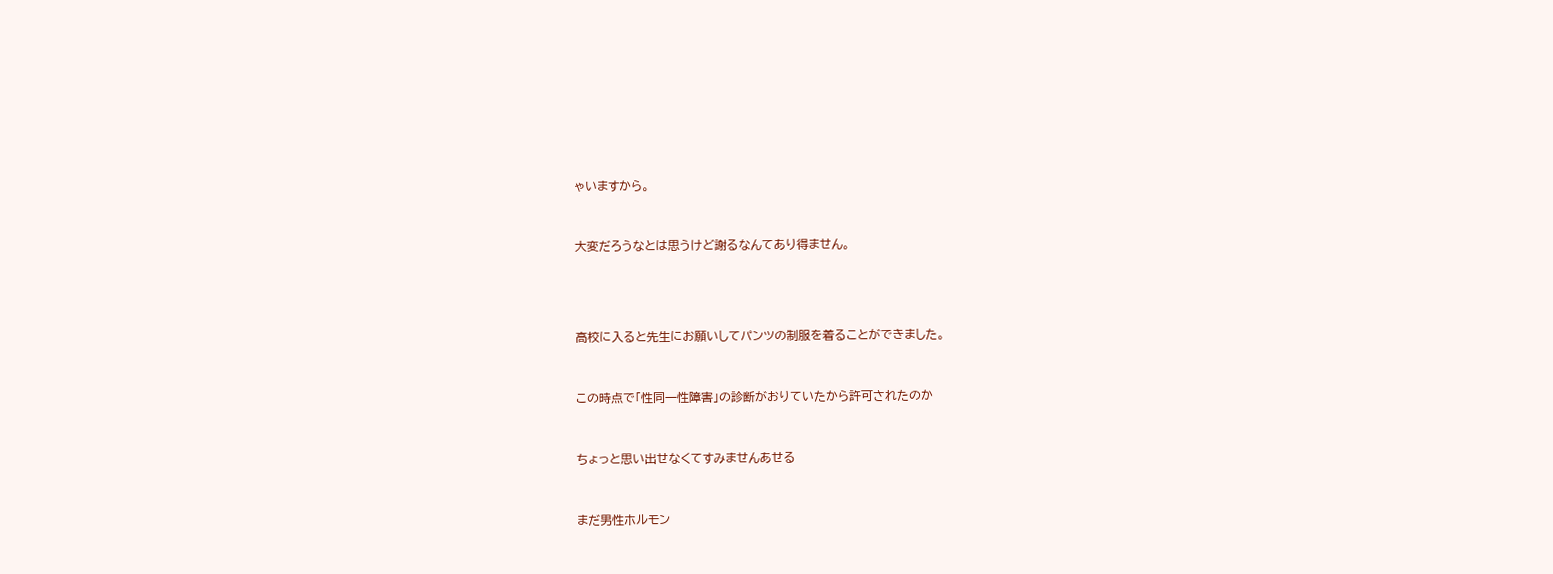ゃいますから。



大変だろうなとは思うけど謝るなんてあり得ません。





高校に入ると先生にお願いしてパンツの制服を着ることができました。



この時点で「性同一性障害」の診断がおりていたから許可されたのか



ちょっと思い出せなくてすみませんあせる



まだ男性ホルモン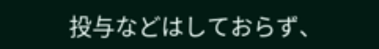投与などはしておらず、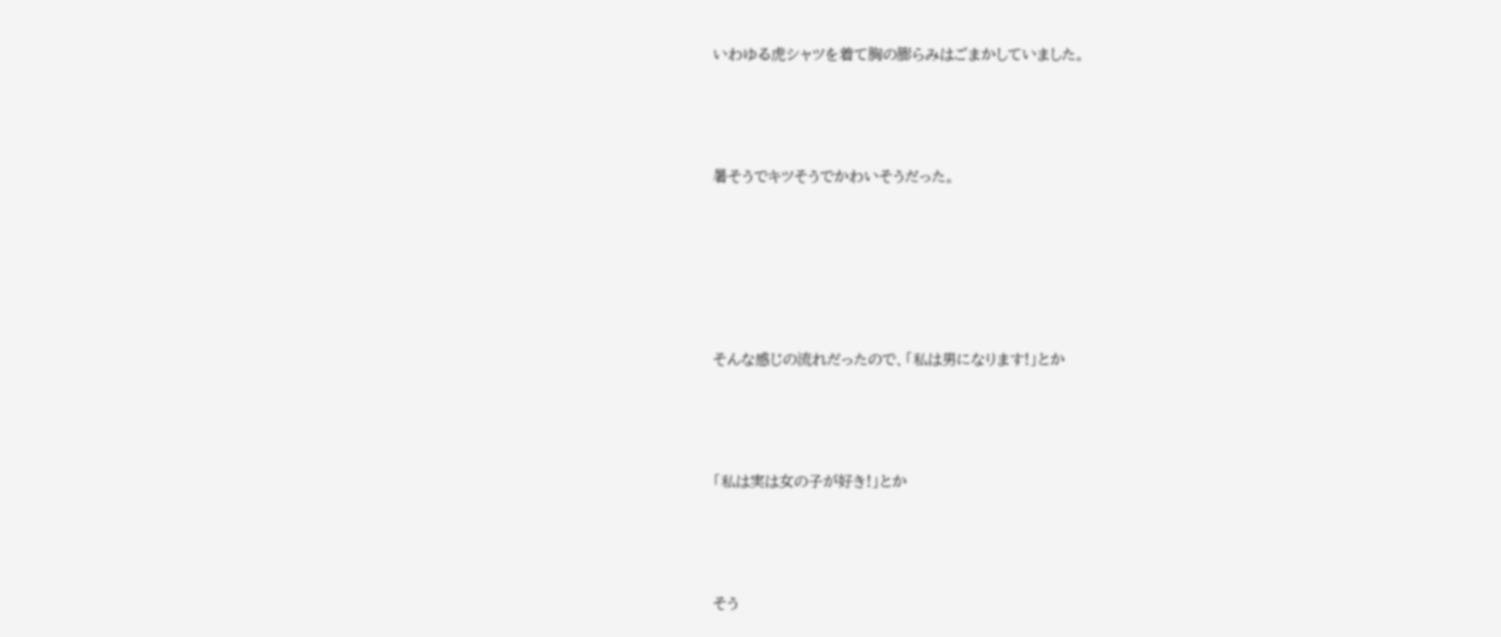いわゆる虎シャツを着て胸の膨らみはごまかしていました。



暑そうでキツそうでかわいそうだった。





そんな感じの流れだったので、「私は男になります!」とか



「私は実は女の子が好き!」とか



そう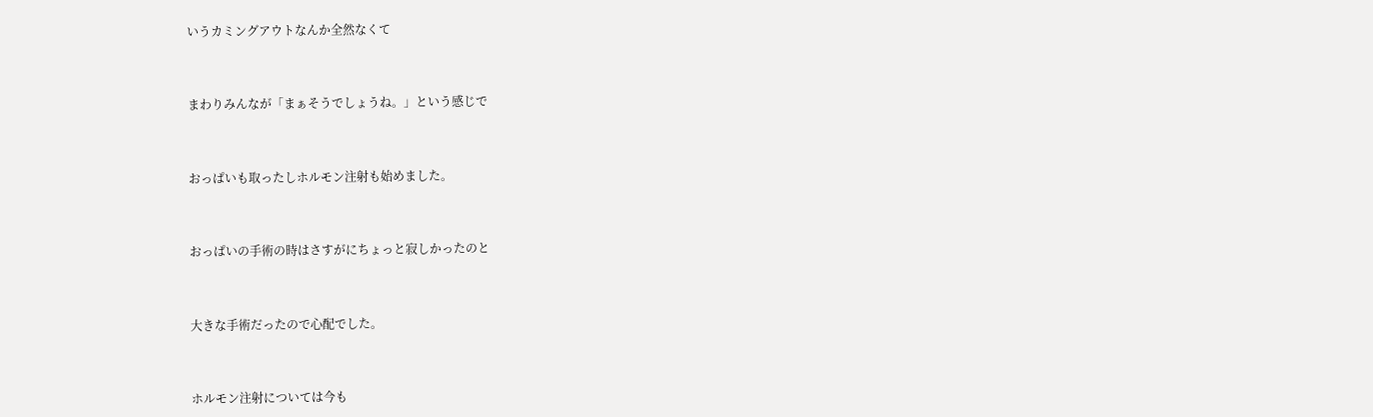いうカミングアウトなんか全然なくて



まわりみんなが「まぁそうでしょうね。」という感じで



おっぱいも取ったしホルモン注射も始めました。



おっぱいの手術の時はさすがにちょっと寂しかったのと



大きな手術だったので心配でした。



ホルモン注射については今も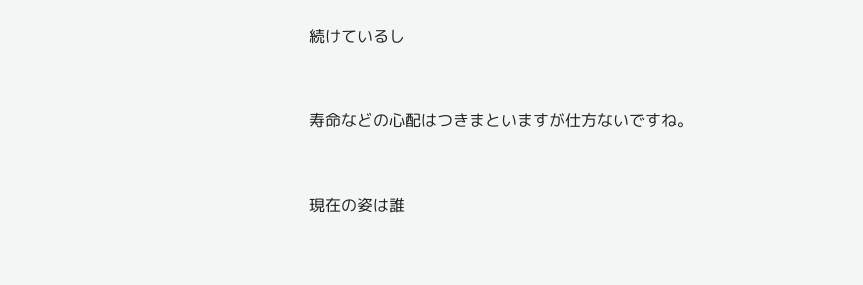続けているし



寿命などの心配はつきまといますが仕方ないですね。



現在の姿は誰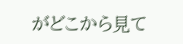がどこから見て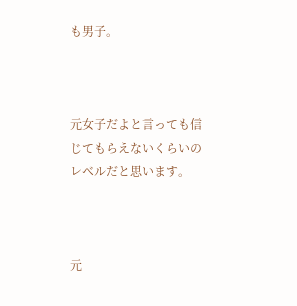も男子。



元女子だよと言っても信じてもらえないくらいのレベルだと思います。



元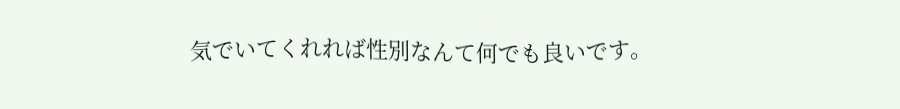気でいてくれれば性別なんて何でも良いです。